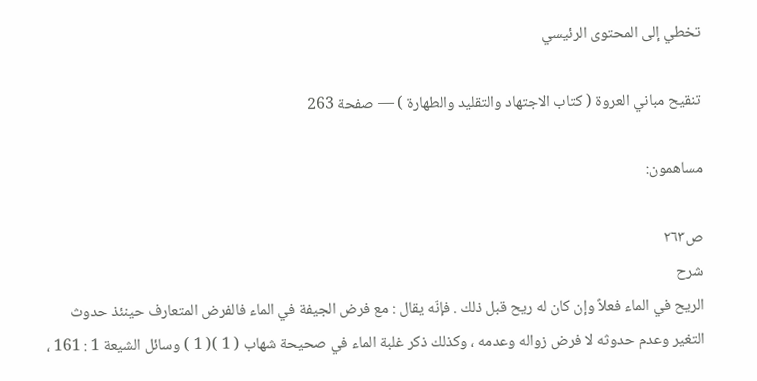تخطي إلى المحتوى الرئيسي

تنقيح مباني العروة ( كتاب الاجتهاد والتقليد والطهارة ) — صفحة 263

مساهمون:

ص٢٦٣
شرح
الريح في الماء فعلاً وإن كان له ريح قبل ذلك . فإنّه يقال : مع فرض الجيفة في الماء فالفرض المتعارف حينئذ حدوث التغير وعدم حدوثه لا فرض زواله وعدمه ، وكذلك ذكر غلبة الماء في صحيحة شهاب ( 1 )( 1 ) وسائل الشيعة 1 : 161 ،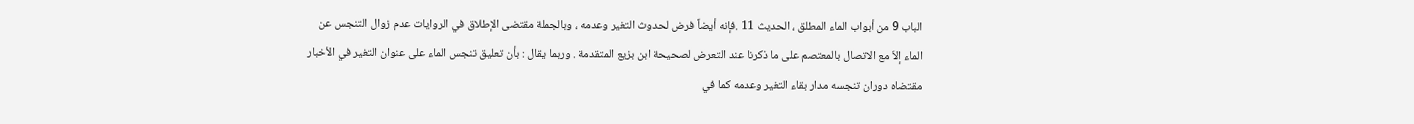الباب 9 من أبواب الماء المطلق ، الحديث 11 .فإنه أيضاً فرض لحدوث التغير وعدمه ، وبالجملة مقتضى الإطلاق في الروايات عدم زوال التنجس عن الماء إلاّ مع الاتصال بالمعتصم على ما ذكرنا عند التعرض لصحيحة ابن بزيع المتقدمة . وربما يقال : بأن تعليق تنجس الماء على عنوان التغير في الأخبار مقتضاه دوران تنجسه مدار بقاء التغير وعدمه كما في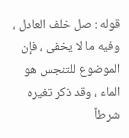قوله : صل خلف العادل ، وفيه ما لا يخفى ، فإن الموضوع للتنجس هو الماء ، وقد ذكر تغيره شرطاً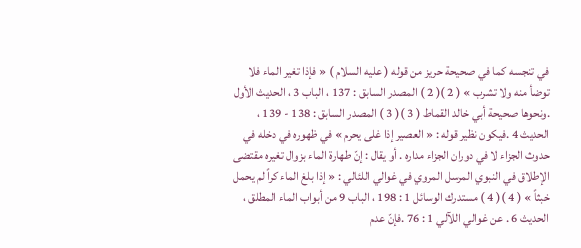في تنجسه كما في صحيحة حريز من قوله ( عليه السلام ) « فإذا تغير الماء فلا توضأ منه ولا تشرب » ( 2 )( 2 ) المصدر السابق : 137 ، الباب 3 ، الحديث الأول .ونحوها صحيحة أبي خالد القماط ( 3 )( 3 ) المصدر السابق : 138 - 139 ، الحديث 4 .فيكون نظير قوله : « العصير إذا غلى يحرم » في ظهوره في دخله في حدوث الجزاء لا في دوران الجزاء مداره . أو يقال : إنّ طهارة الماء بزوال تغيره مقتضى الإطلاق في النبوي المرسل المروي في غوالي اللئالي : « إذا بلغ الماء كراً لم يحمل خبثاً » ( 4 )( 4 ) مستدرك الوسائل 1 : 198 ، الباب 9 من أبواب الماء المطلق ، الحديث 6 . عن غوالي اللآلي 1 : 76 .فإنّ عدم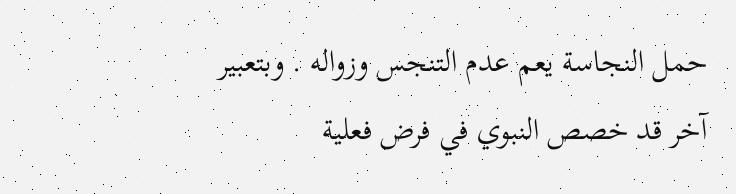حمل النجاسة يعم عدم التنجس وزواله . وبتعبير آخر قد خصص النبوي في فرض فعلية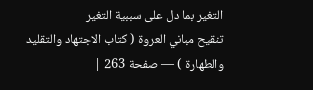التغير بما دل على سببية التغير
تنقيح مباني العروة ( كتاب الاجتهاد والتقليد والطهارة ) — صفحة 263 |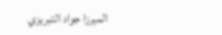الميرزا جواد التبريزي